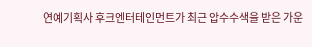연예기획사 후크엔터테인먼트가 최근 압수수색을 받은 가운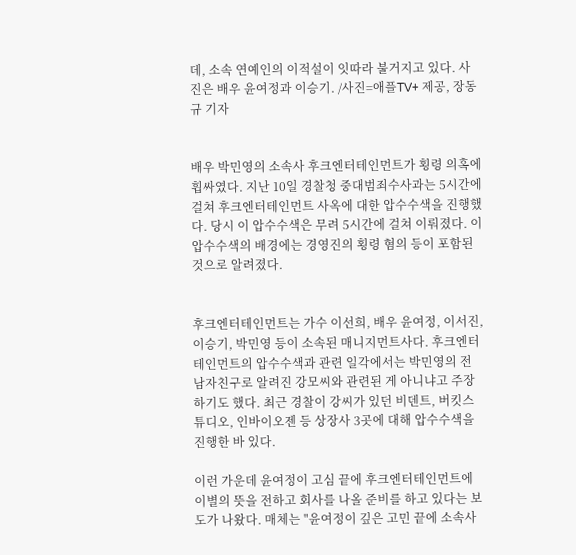데, 소속 연예인의 이적설이 잇따라 불거지고 있다. 사진은 배우 윤여정과 이승기. /사진=애플TV+ 제공, 장동규 기자


배우 박민영의 소속사 후크엔터테인먼트가 횡령 의혹에 휩싸였다. 지난 10일 경찰청 중대범죄수사과는 5시간에 걸쳐 후크엔터테인먼트 사옥에 대한 압수수색을 진행했다. 당시 이 압수수색은 무려 5시간에 걸쳐 이뤄졌다. 이 압수수색의 배경에는 경영진의 횡령 혐의 등이 포함된 것으로 알려졌다.


후크엔터테인먼트는 가수 이선희, 배우 윤여정, 이서진, 이승기, 박민영 등이 소속된 매니지먼트사다. 후크엔터테인먼트의 압수수색과 관련 일각에서는 박민영의 전 남자친구로 알려진 강모씨와 관련된 게 아니냐고 주장하기도 했다. 최근 경찰이 강씨가 있던 비덴트, 버킷스튜디오, 인바이오젠 등 상장사 3곳에 대해 압수수색을 진행한 바 있다.

이런 가운데 윤여정이 고심 끝에 후크엔터테인먼트에 이별의 뜻을 전하고 회사를 나올 준비를 하고 있다는 보도가 나왔다. 매체는 "윤여정이 깊은 고민 끝에 소속사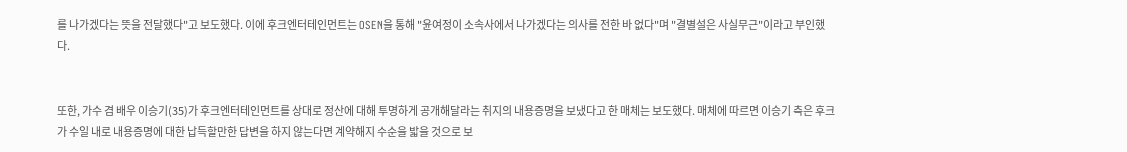를 나가겠다는 뜻을 전달했다"고 보도했다. 이에 후크엔터테인먼트는 OSEN을 통해 "윤여정이 소속사에서 나가겠다는 의사를 전한 바 없다"며 "결별설은 사실무근"이라고 부인했다.


또한, 가수 겸 배우 이승기(35)가 후크엔터테인먼트를 상대로 정산에 대해 투명하게 공개해달라는 취지의 내용증명을 보냈다고 한 매체는 보도했다. 매체에 따르면 이승기 측은 후크가 수일 내로 내용증명에 대한 납득할만한 답변을 하지 않는다면 계약해지 수순을 밟을 것으로 보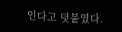인다고 덧붙였다.